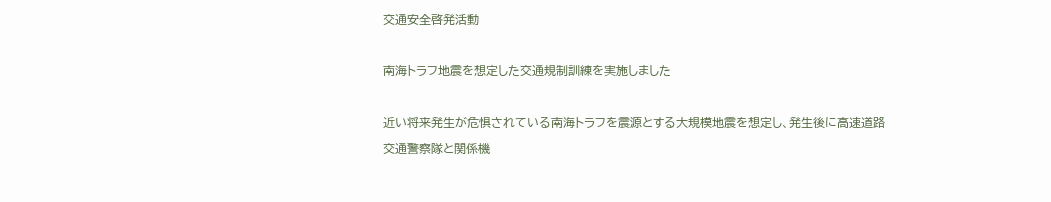交通安全啓発活動

南海トラフ地震を想定した交通規制訓練を実施しました

近い将来発生が危惧されている南海トラフを震源とする大規模地震を想定し、発生後に高速道路交通警察隊と関係機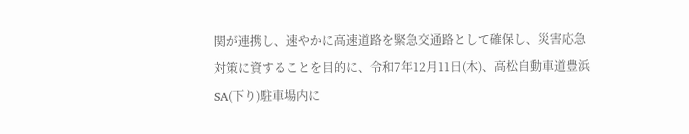関が連携し、速やかに高速道路を緊急交通路として確保し、災害応急対策に資することを目的に、令和7年12月11日(木)、高松自動車道豊浜SA(下り)駐車場内に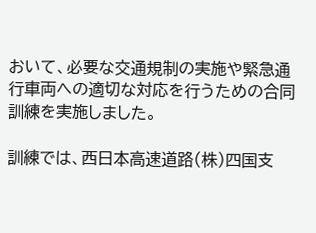おいて、必要な交通規制の実施や緊急通行車両への適切な対応を行うための合同訓練を実施しました。

訓練では、西日本高速道路(株)四国支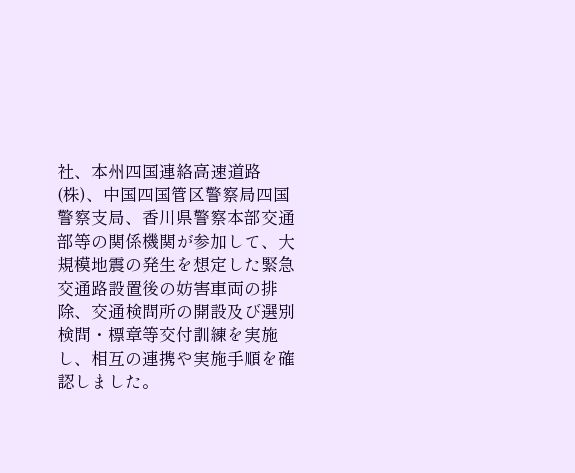社、本州四国連絡高速道路(株)、中国四国管区警察局四国警察支局、香川県警察本部交通部等の関係機関が参加して、大規模地震の発生を想定した緊急交通路設置後の妨害車両の排除、交通検問所の開設及び選別検問・標章等交付訓練を実施し、相互の連携や実施手順を確認しました。